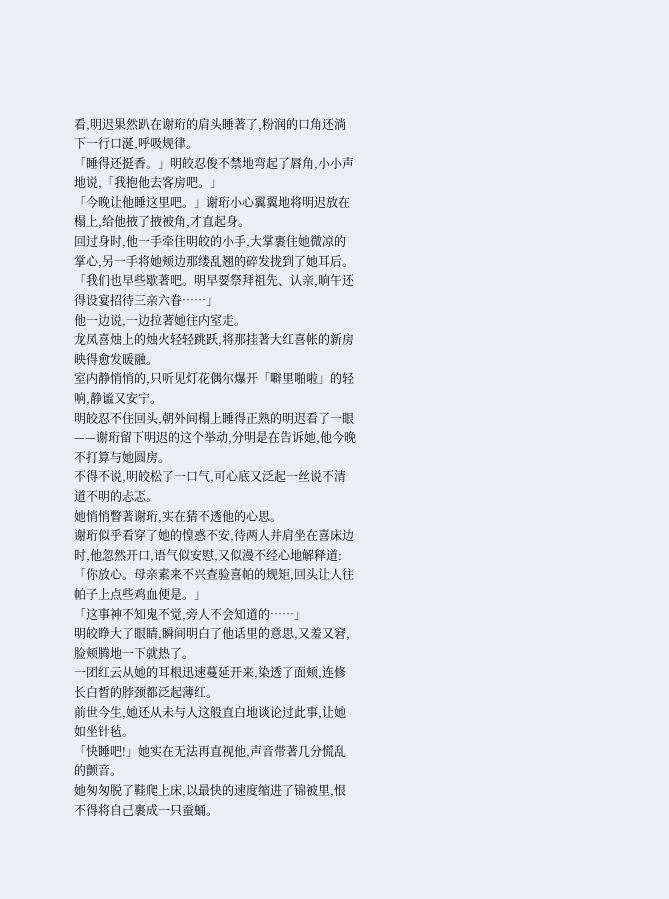看,明迟果然趴在谢珩的肩头睡著了,粉润的口角还淌下一行口涎,呼吸规律。
「睡得还挺香。」明皎忍俊不禁地弯起了唇角,小小声地说,「我抱他去客房吧。」
「今晚让他睡这里吧。」谢珩小心翼翼地将明迟放在榻上,给他掖了掖被角,才直起身。
回过身时,他一手牵住明皎的小手,大掌裹住她微凉的掌心,另一手将她颊边那缕乱翘的碎发拢到了她耳后。
「我们也早些歇著吧。明早要祭拜祖先、认亲,晌午还得设宴招待三亲六眷……」
他一边说,一边拉著她往内室走。
龙凤喜烛上的烛火轻轻跳跃,将那挂著大红喜帐的新房映得愈发暖融。
室内静悄悄的,只听见灯花偶尔爆开「噼里啪啦」的轻响,静谧又安宁。
明皎忍不住回头,朝外间榻上睡得正熟的明迟看了一眼——谢珩留下明迟的这个举动,分明是在告诉她,他今晚不打算与她圆房。
不得不说,明皎松了一口气,可心底又泛起一丝说不清道不明的忐忑。
她悄悄瞥著谢珩,实在猜不透他的心思。
谢珩似乎看穿了她的惶惑不安,待两人并肩坐在喜床边时,他忽然开口,语气似安慰,又似漫不经心地解释道:「你放心。母亲素来不兴查验喜帕的规矩,回头让人往帕子上点些鸡血便是。」
「这事神不知鬼不觉,旁人不会知道的……」
明皎睁大了眼睛,瞬间明白了他话里的意思,又羞又窘,脸颊腾地一下就热了。
一团红云从她的耳根迅速蔓延开来,染透了面颊,连修长白皙的脖颈都泛起薄红。
前世今生,她还从未与人这般直白地谈论过此事,让她如坐针毡。
「快睡吧!」她实在无法再直视他,声音带著几分慌乱的颤音。
她匆匆脱了鞋爬上床,以最快的速度缩进了锦被里,恨不得将自己裹成一只蚕蛹。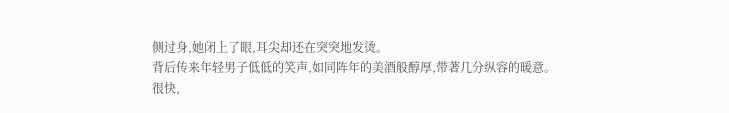侧过身,她闭上了眼,耳尖却还在突突地发烫。
背后传来年轻男子低低的笑声,如同阵年的美酒般醇厚,带著几分纵容的暖意。
很快,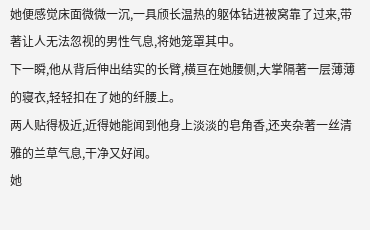她便感觉床面微微一沉,一具颀长温热的躯体钻进被窝靠了过来,带著让人无法忽视的男性气息,将她笼罩其中。
下一瞬,他从背后伸出结实的长臂,横亘在她腰侧,大掌隔著一层薄薄的寝衣,轻轻扣在了她的纤腰上。
两人贴得极近,近得她能闻到他身上淡淡的皂角香,还夹杂著一丝清雅的兰草气息,干净又好闻。
她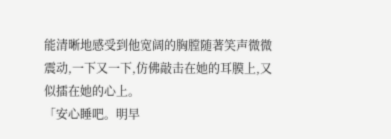能清晰地感受到他宽阔的胸膛随著笑声微微震动,一下又一下,仿佛敲击在她的耳膜上,又似擂在她的心上。
「安心睡吧。明早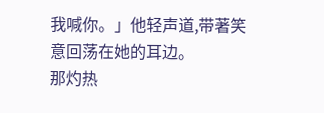我喊你。」他轻声道,带著笑意回荡在她的耳边。
那灼热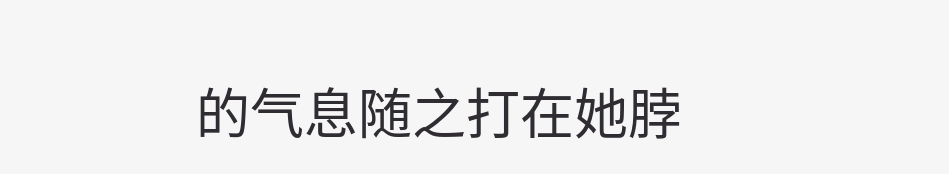的气息随之打在她脖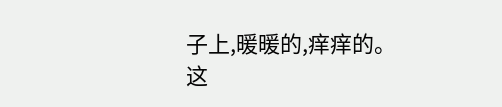子上,暖暖的,痒痒的。
这